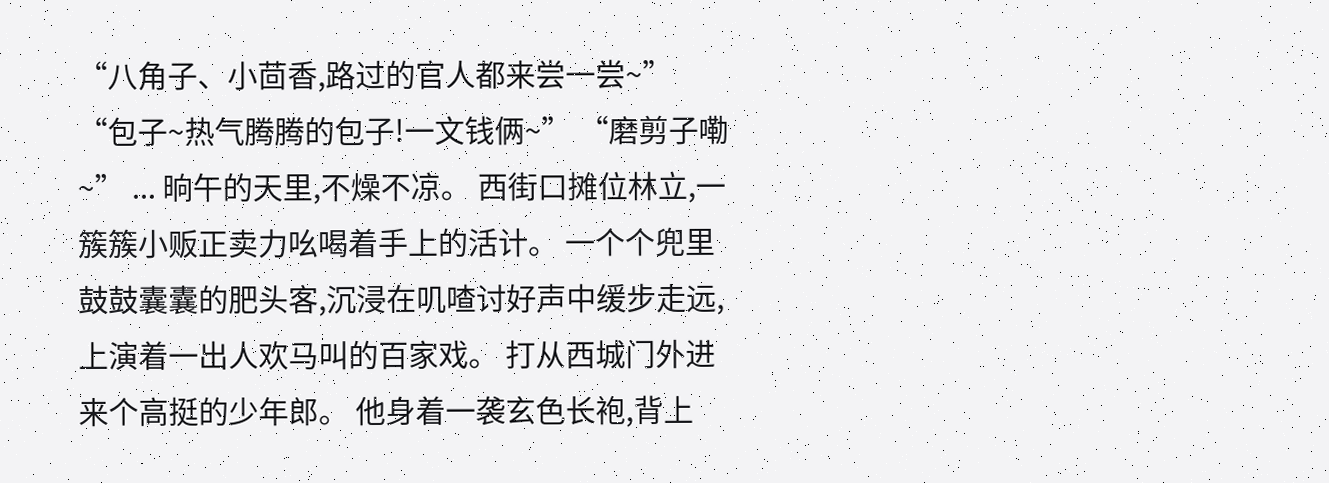“八角子、小茴香,路过的官人都来尝一尝~” “包子~热气腾腾的包子!一文钱俩~” “磨剪子嘞~” ... 晌午的天里,不燥不凉。 西街口摊位林立,一簇簇小贩正卖力吆喝着手上的活计。 一个个兜里鼓鼓囊囊的肥头客,沉浸在叽喳讨好声中缓步走远,上演着一出人欢马叫的百家戏。 打从西城门外进来个高挺的少年郎。 他身着一袭玄色长袍,背上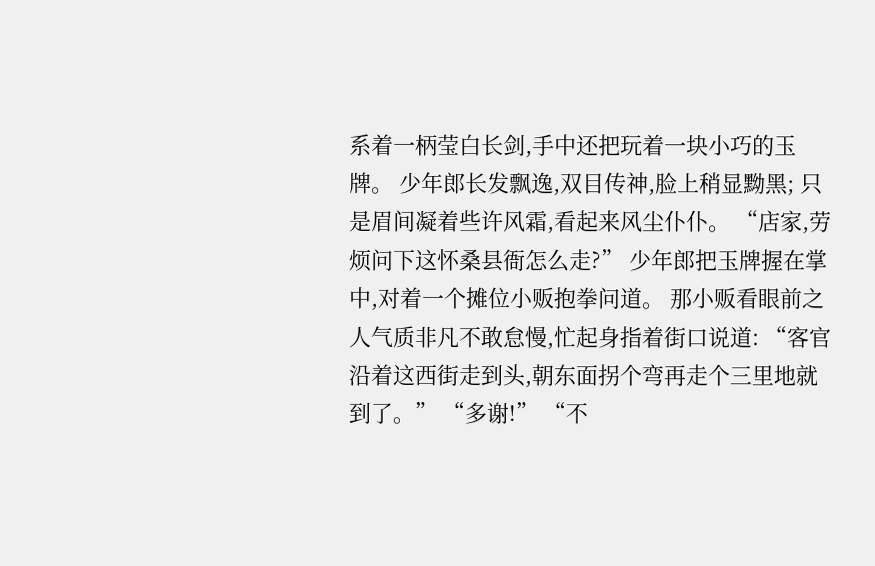系着一柄莹白长剑,手中还把玩着一块小巧的玉牌。 少年郎长发飘逸,双目传神,脸上稍显黝黑; 只是眉间凝着些许风霜,看起来风尘仆仆。 “店家,劳烦问下这怀桑县衙怎么走?” 少年郎把玉牌握在掌中,对着一个摊位小贩抱拳问道。 那小贩看眼前之人气质非凡不敢怠慢,忙起身指着街口说道: “客官沿着这西街走到头,朝东面拐个弯再走个三里地就到了。” “多谢!” “不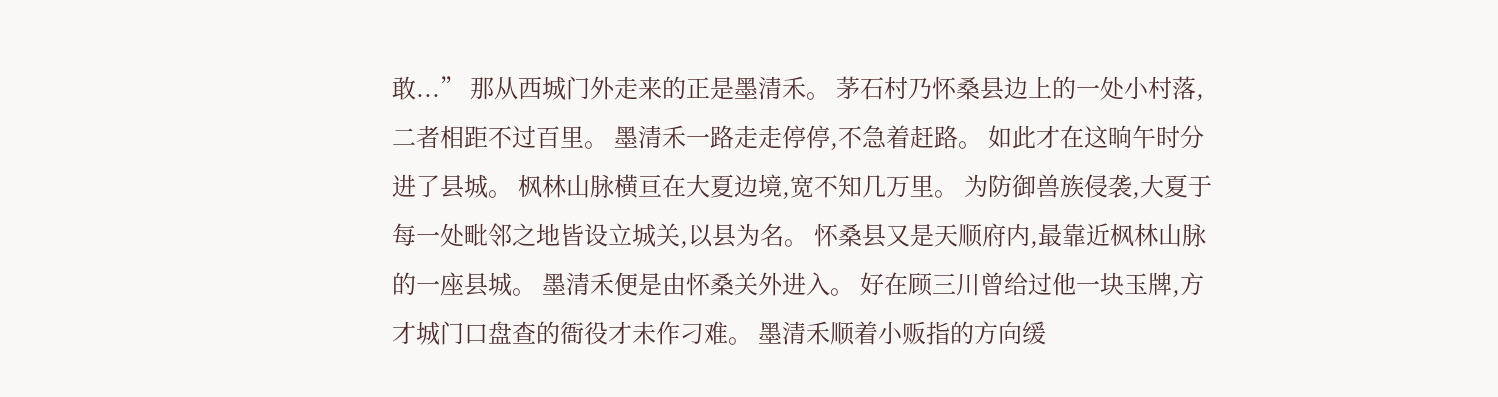敢...” 那从西城门外走来的正是墨清禾。 茅石村乃怀桑县边上的一处小村落,二者相距不过百里。 墨清禾一路走走停停,不急着赶路。 如此才在这晌午时分进了县城。 枫林山脉横亘在大夏边境,宽不知几万里。 为防御兽族侵袭,大夏于每一处毗邻之地皆设立城关,以县为名。 怀桑县又是天顺府内,最靠近枫林山脉的一座县城。 墨清禾便是由怀桑关外进入。 好在顾三川曾给过他一块玉牌,方才城门口盘查的衙役才未作刁难。 墨清禾顺着小贩指的方向缓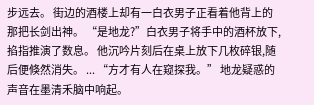步远去。 街边的酒楼上却有一白衣男子正看着他背上的那把长剑出神。 “是地龙?”白衣男子将手中的酒杯放下,掐指推演了数息。 他沉吟片刻后在桌上放下几枚碎银,随后便倏然消失。 ... “方才有人在窥探我。” 地龙疑惑的声音在墨清禾脑中响起。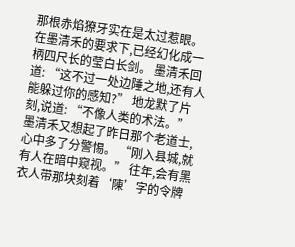那根赤焰獠牙实在是太过惹眼。 在墨清禾的要求下,已经幻化成一柄四尺长的莹白长剑。 墨清禾回道: “这不过一处边陲之地,还有人能躲过你的感知?” 地龙默了片刻,说道: “不像人类的术法。” 墨清禾又想起了昨日那个老道士,心中多了分警惕。 “刚入县城,就有人在暗中窥视。” 往年,会有黑衣人带那块刻着‘陳’字的令牌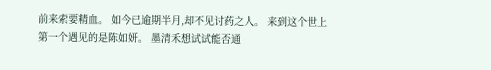前来索要精血。 如今已逾期半月,却不见讨药之人。 来到这个世上第一个遇见的是陈如妍。 墨清禾想试试能否通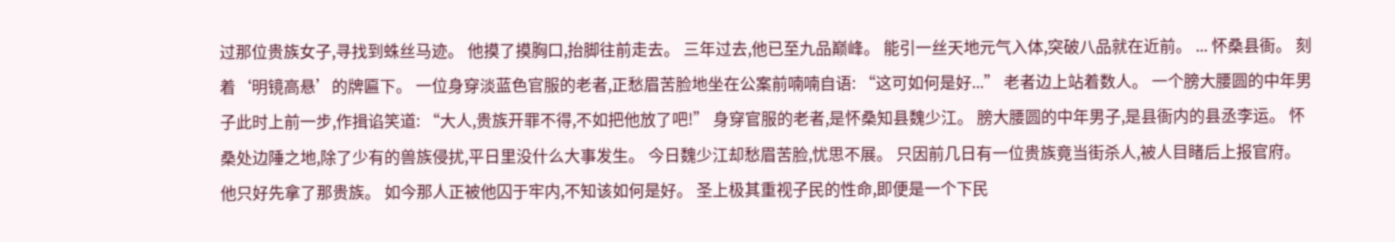过那位贵族女子,寻找到蛛丝马迹。 他摸了摸胸口,抬脚往前走去。 三年过去,他已至九品巅峰。 能引一丝天地元气入体,突破八品就在近前。 ... 怀桑县衙。 刻着‘明镜高悬’的牌匾下。 一位身穿淡蓝色官服的老者,正愁眉苦脸地坐在公案前喃喃自语: “这可如何是好...” 老者边上站着数人。 一个膀大腰圆的中年男子此时上前一步,作揖谄笑道: “大人,贵族开罪不得,不如把他放了吧!” 身穿官服的老者,是怀桑知县魏少江。 膀大腰圆的中年男子,是县衙内的县丞李运。 怀桑处边陲之地,除了少有的兽族侵扰,平日里没什么大事发生。 今日魏少江却愁眉苦脸,忧思不展。 只因前几日有一位贵族竟当街杀人,被人目睹后上报官府。 他只好先拿了那贵族。 如今那人正被他囚于牢内,不知该如何是好。 圣上极其重视子民的性命,即便是一个下民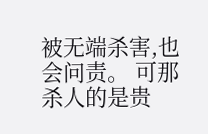被无端杀害,也会问责。 可那杀人的是贵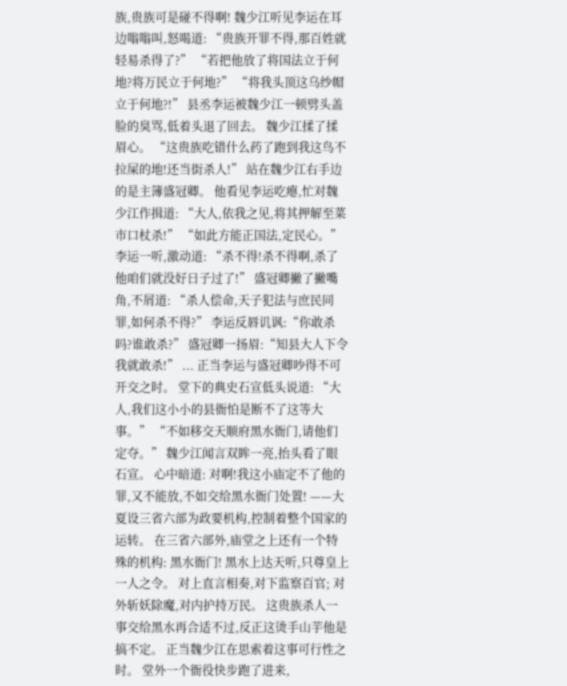族,贵族可是碰不得啊! 魏少江听见李运在耳边嗡嗡叫,怒喝道: “贵族开罪不得,那百姓就轻易杀得了?” “若把他放了将国法立于何地?将万民立于何地?” “将我头顶这乌纱帽立于何地?!” 县丞李运被魏少江一顿劈头盖脸的臭骂,低着头退了回去。 魏少江揉了揉眉心。 “这贵族吃错什么药了跑到我这鸟不拉屎的地!还当街杀人!” 站在魏少江右手边的是主簿盛冠卿。 他看见李运吃瘪,忙对魏少江作揖道: “大人,依我之见,将其押解至菜市口杖杀!” “如此方能正国法,定民心。” 李运一听,激动道: “杀不得!杀不得啊,杀了他咱们就没好日子过了!” 盛冠卿撇了撇嘴角,不屑道: “杀人偿命,天子犯法与庶民同罪,如何杀不得?” 李运反唇讥讽:“你敢杀吗?谁敢杀?” 盛冠卿一扬眉:“知县大人下令我就敢杀!” ... 正当李运与盛冠卿吵得不可开交之时。 堂下的典史石宣低头说道: “大人,我们这小小的县衙怕是断不了这等大事。” “不如移交天顺府黑水衙门,请他们定夺。” 魏少江闻言双眸一亮,抬头看了眼石宣。 心中暗道: 对啊!我这小庙定不了他的罪,又不能放,不如交给黑水衙门处置! ——大夏设三省六部为政要机构,控制着整个国家的运转。 在三省六部外,庙堂之上还有一个特殊的机构: 黑水衙门! 黑水上达天听,只尊皇上一人之令。 对上直言相奏,对下监察百官; 对外斩妖除魔,对内护持万民。 这贵族杀人一事交给黑水再合适不过,反正这烫手山芋他是搞不定。 正当魏少江在思索着这事可行性之时。 堂外一个衙役快步跑了进来,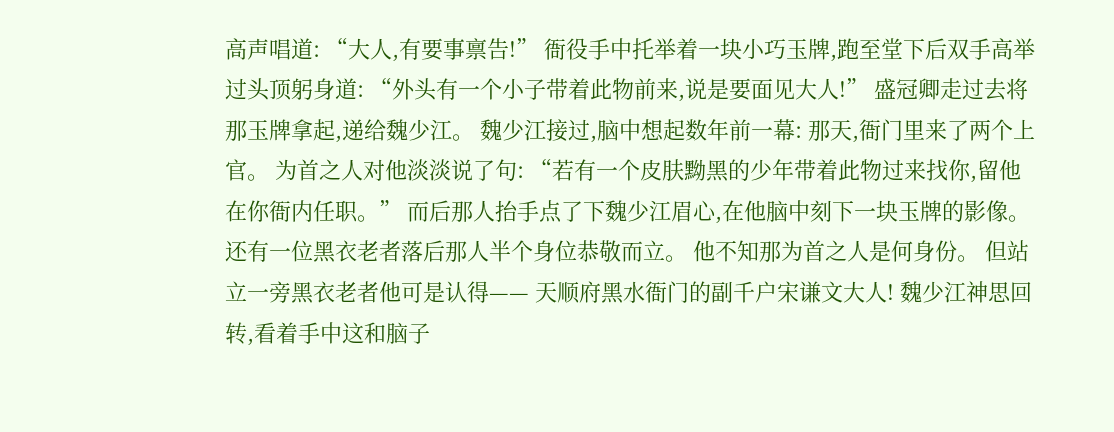高声唱道: “大人,有要事禀告!” 衙役手中托举着一块小巧玉牌,跑至堂下后双手高举过头顶躬身道: “外头有一个小子带着此物前来,说是要面见大人!” 盛冠卿走过去将那玉牌拿起,递给魏少江。 魏少江接过,脑中想起数年前一幕: 那天,衙门里来了两个上官。 为首之人对他淡淡说了句: “若有一个皮肤黝黑的少年带着此物过来找你,留他在你衙内任职。” 而后那人抬手点了下魏少江眉心,在他脑中刻下一块玉牌的影像。 还有一位黑衣老者落后那人半个身位恭敬而立。 他不知那为首之人是何身份。 但站立一旁黑衣老者他可是认得—— 天顺府黑水衙门的副千户宋谦文大人! 魏少江神思回转,看着手中这和脑子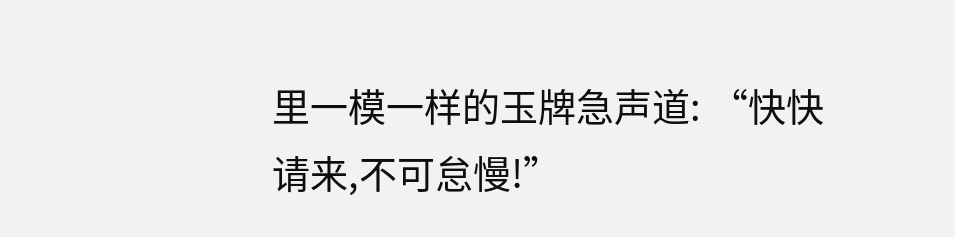里一模一样的玉牌急声道: “快快请来,不可怠慢!”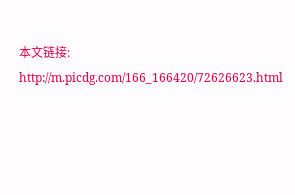本文链接:
http://m.picdg.com/166_166420/72626623.html